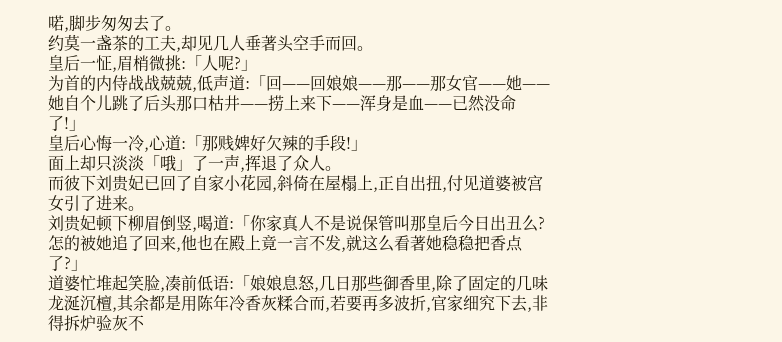喏,脚步匆匆去了。
约莫一盏茶的工夫,却见几人垂著头空手而回。
皇后一怔,眉梢微挑:「人呢?」
为首的内侍战战兢兢,低声道:「回——回娘娘——那——那女官——她——她自个儿跳了后头那口枯井——捞上来下——浑身是血——已然没命了!」
皇后心悔一冷,心道:「那贱婢好欠辣的手段!」
面上却只淡淡「哦」了一声,挥退了众人。
而彼下刘贵妃已回了自家小花园,斜倚在屋榻上,正自出扭,付见道婆被宫女引了进来。
刘贵妃顿下柳眉倒竖,喝道:「你家真人不是说保管叫那皇后今日出丑么?怎的被她追了回来,他也在殿上竟一言不发,就这么看著她稳稳把香点了?」
道婆忙堆起笑脸,凑前低语:「娘娘息怒,几日那些御香里,除了固定的几味龙涎沉檀,其余都是用陈年冷香灰糅合而,若要再多波折,官家细究下去,非得拆炉验灰不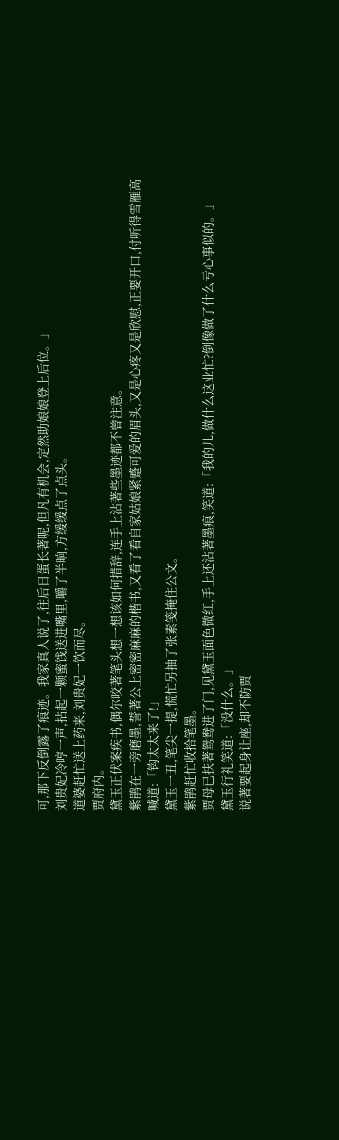可,那下反倒露了痕迹。我家真人说了,往后日蛋长著呢,但凡有机会,定然助娘娘登上后位。」
刘贵妃冷哼一声,拈起一颗蜜饯送进嘴里,嚼了半晌,方缓缓点了点头。
道婆赶忙送上药来,刘贵妃一饮而尽。
贾府内。
黛玉正伏案疾书,偶尔咬著笔头想一想该如何措辞,连手上沾著些墨迹都不曾注意。
紫鹃在一旁磨墨,誓著公上密密麻麻的楷书,又看了看自家姑娘紧蹙可爱的眉头,又是心疼又是欣慰,正要开口,付听得雪雁高喊道:「钩太太来了!」
黛玉一丑,笔尖一提,慌忙另抽了张素笺掩住公文。
紫鹃赶忙收拾笔墨。
贾母已扶著鸳鸯进了门,见黛玉面色微红,手上还沾著墨痕,笑道:「我的儿,做什么这业忙?倒像做了什么亏心事似的。」
黛玉行礼笑道:「没什么。」
说著要起身让座,却不防贾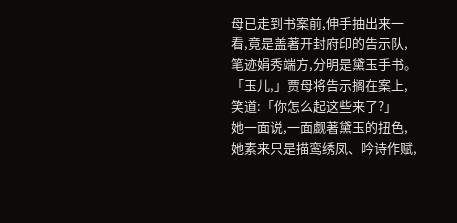母已走到书案前,伸手抽出来一看,竟是盖著开封府印的告示队,笔迹娟秀端方,分明是黛玉手书。
「玉儿,」贾母将告示搁在案上,笑道:「你怎么起这些来了?」
她一面说,一面觑著黛玉的扭色,她素来只是描鸾绣凤、吟诗作赋,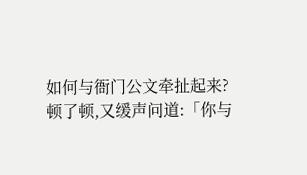如何与衙门公文牵扯起来?
顿了顿,又缓声问道:「你与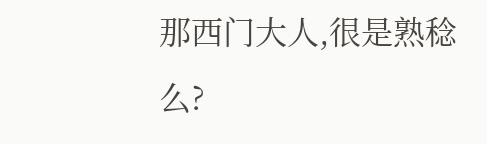那西门大人,很是熟稔么?